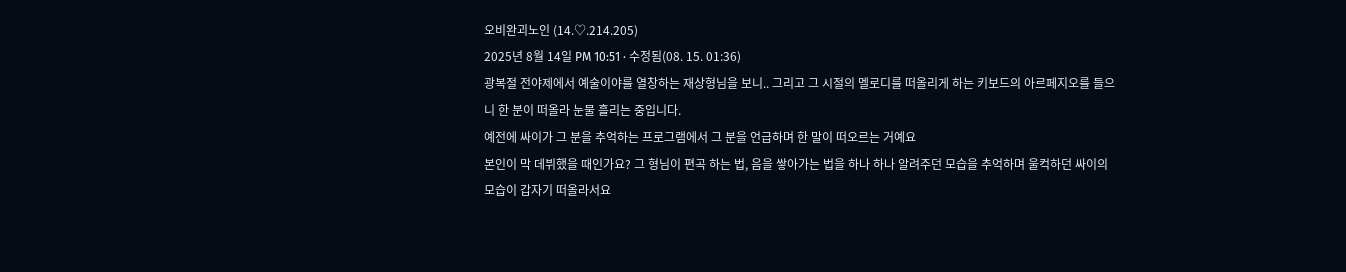오비완괴노인 (14.♡.214.205)
2025년 8월 14일 PM 10:51 · 수정됨(08. 15. 01:36)
광복절 전야제에서 예술이야를 열창하는 재상형님을 보니.. 그리고 그 시절의 멜로디를 떠올리게 하는 키보드의 아르페지오를 들으니 한 분이 떠올라 눈물 흘리는 중입니다.
예전에 싸이가 그 분을 추억하는 프로그램에서 그 분을 언급하며 한 말이 떠오르는 거예요
본인이 막 데뷔했을 때인가요? 그 형님이 편곡 하는 법, 음을 쌓아가는 법을 하나 하나 알려주던 모습을 추억하며 울컥하던 싸이의 모습이 갑자기 떠올라서요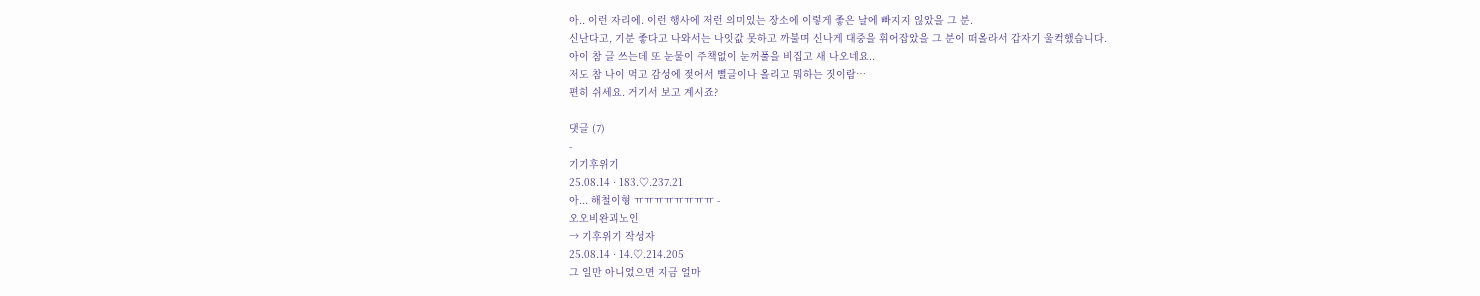아.. 이런 자리에. 이런 행사에 저런 의미있는 장소에 이렇게 좋은 날에 빠지지 읺았을 그 분.
신난다고, 기분 좋다고 나와서는 나잇값 못하고 까불며 신나게 대중을 휘어잡았을 그 분이 떠올라서 갑자기 울컥했습니다.
아이 참 글 쓰는데 또 눈물이 주책없이 눈꺼풀을 비집고 새 나오네요..
저도 참 나이 먹고 감성에 젖어서 뻘글이나 올리고 뭐하는 짓이람…
편히 쉬세요. 거기서 보고 계시죠?

댓글 (7)
-
기기후위기
25.08.14 · 183.♡.237.21
아... 해철이형 ㅠㅠㅠㅠㅠㅠㅠㅠ -
오오비완괴노인
→ 기후위기 작성자
25.08.14 · 14.♡.214.205
그 일만 아니었으면 지금 얼마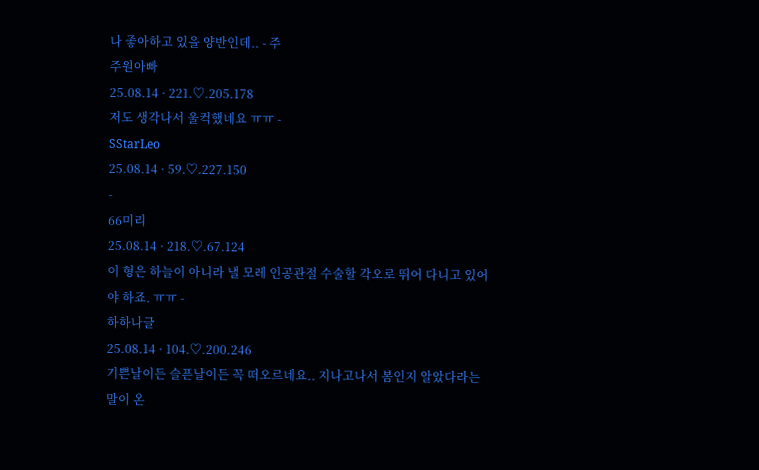나 좋아하고 있을 양반인데.. - 주
주원아빠
25.08.14 · 221.♡.205.178
저도 생각나서 울컥했네요 ㅠㅠ -
SStarLeo
25.08.14 · 59.♡.227.150
-
66미리
25.08.14 · 218.♡.67.124
이 형은 하늘이 아니라 낼 모레 인공관절 수술할 각오로 뛰어 다니고 있어야 하죠. ㅠㅠ -
하하나글
25.08.14 · 104.♡.200.246
기쁜날이든 슬픈날이든 꼭 떠오르네요.. 지나고나서 봄인지 알았다라는 말이 온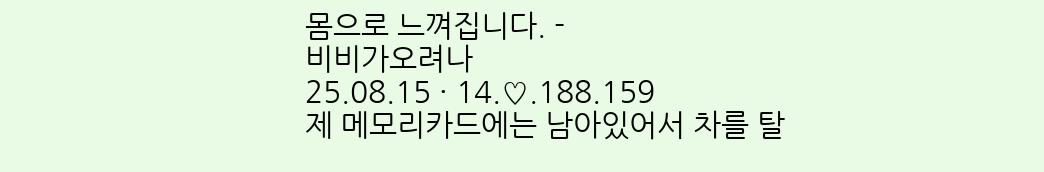몸으로 느껴집니다. -
비비가오려나
25.08.15 · 14.♡.188.159
제 메모리카드에는 남아있어서 차를 탈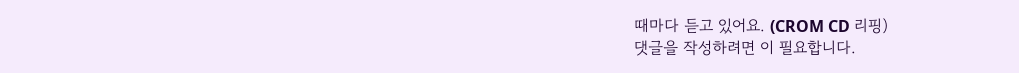때마다 듣고 있어요. (CROM CD 리핑)
댓글을 작성하려면 이 필요합니다.